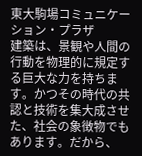東大駒場コミュニケーション・プラザ
建築は、景観や人間の行動を物理的に規定する巨大な力を持ちます。かつその時代の共認と技術を集大成させた、社会の象徴物でもあります。だから、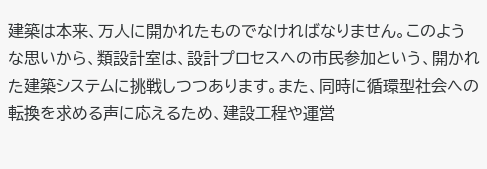建築は本来、万人に開かれたものでなければなりません。このような思いから、類設計室は、設計プロセスへの市民参加という、開かれた建築システムに挑戦しつつあります。また、同時に循環型社会への転換を求める声に応えるため、建設工程や運営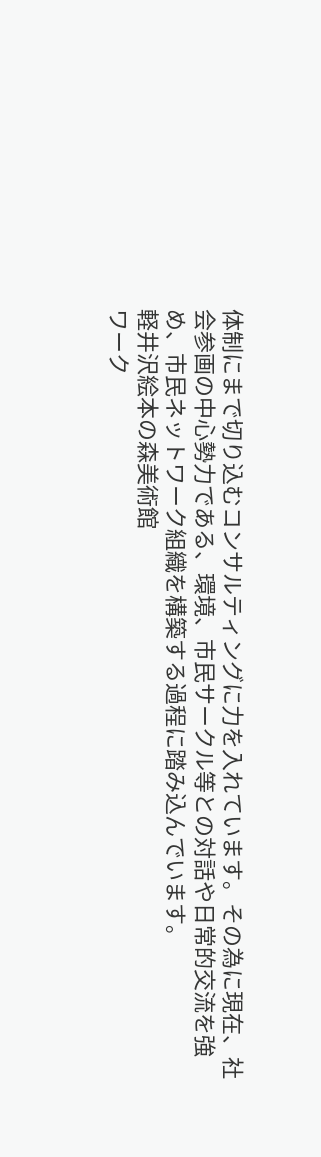体制にまで切り込むコンサルティングに力を入れています。その為に現在、社会参画の中心勢力である、環境、市民サークル等との対話や日常的交流を強め、市民ネットワーク組織を構築する過程に踏み込んでいます。
軽井沢絵本の森美術館
ワーク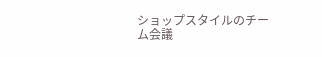ショップスタイルのチーム会議